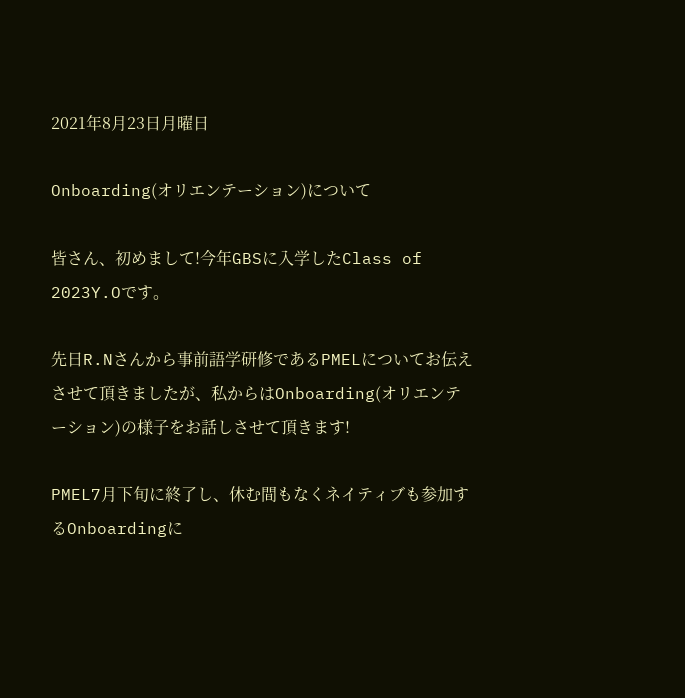2021年8月23日月曜日

Onboarding(オリエンテーション)について

皆さん、初めまして!今年GBSに入学したClass of 2023Y.Oです。

先日R.Nさんから事前語学研修であるPMELについてお伝えさせて頂きましたが、私からはOnboarding(オリエンテーション)の様子をお話しさせて頂きます!

PMEL7月下旬に終了し、休む間もなくネイティブも参加するOnboardingに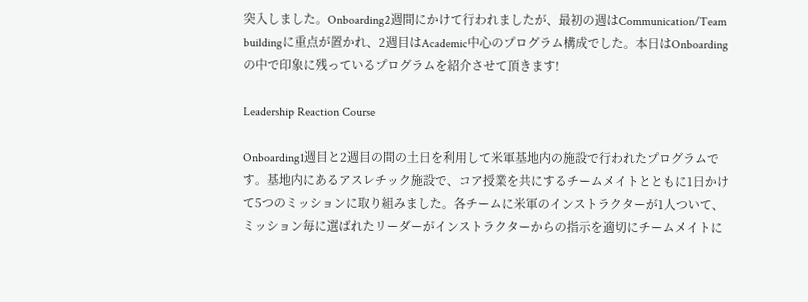突入しました。Onboarding2週間にかけて行われましたが、最初の週はCommunication/Team buildingに重点が置かれ、2週目はAcademic中心のプログラム構成でした。本日はOnboardingの中で印象に残っているプログラムを紹介させて頂きます!

Leadership Reaction Course

Onboarding1週目と2週目の間の土日を利用して米軍基地内の施設で行われたプログラムです。基地内にあるアスレチック施設で、コア授業を共にするチームメイトとともに1日かけて5つのミッションに取り組みました。各チームに米軍のインストラクターが1人ついて、ミッション毎に選ばれたリーダーがインストラクターからの指示を適切にチームメイトに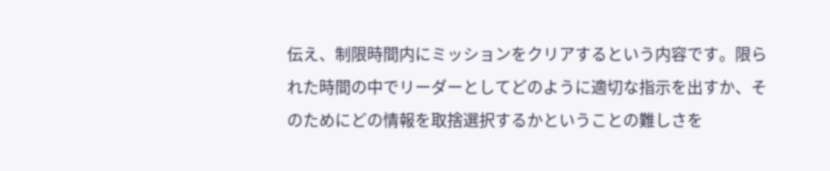伝え、制限時間内にミッションをクリアするという内容です。限られた時間の中でリーダーとしてどのように適切な指示を出すか、そのためにどの情報を取捨選択するかということの難しさを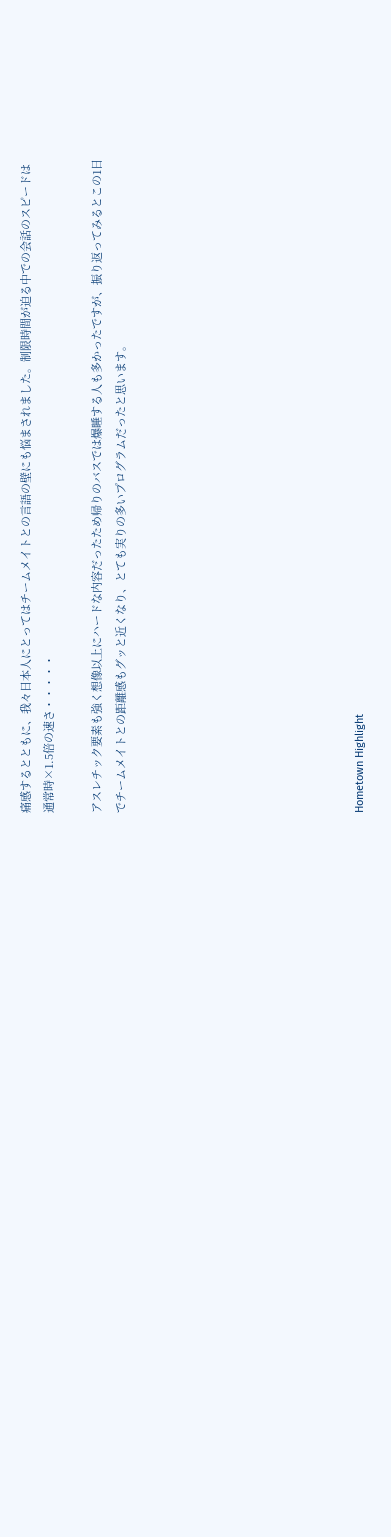痛感するとともに、我々日本人にとってはチームメイトとの言語の壁にも悩まされました。制限時間が迫る中での会話のスピードは通常時×1.5倍の速さ・・・・・

アスレチック要素も強く想像以上にハードな内容だったため帰りのバスでは爆睡する人も多かったですが、振り返ってみるとこの1日でチームメイトとの距離感もグッと近くなり、とても実りの多いプログラムだったと思います。









Hometown Highlight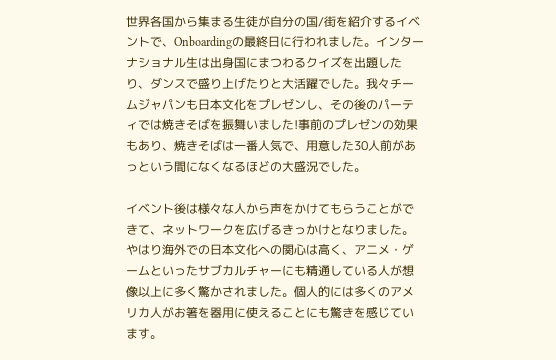世界各国から集まる生徒が自分の国/街を紹介するイベントで、Onboardingの最終日に行われました。インターナショナル生は出身国にまつわるクイズを出題したり、ダンスで盛り上げたりと大活躍でした。我々チームジャパンも日本文化をプレゼンし、その後のパーティでは焼きそばを振舞いました!事前のプレゼンの効果もあり、焼きそばは一番人気で、用意した30人前があっという間になくなるほどの大盛況でした。

イベント後は様々な人から声をかけてもらうことができて、ネットワークを広げるきっかけとなりました。やはり海外での日本文化への関心は高く、アニメ・ゲームといったサブカルチャーにも精通している人が想像以上に多く驚かされました。個人的には多くのアメリカ人がお箸を器用に使えることにも驚きを感じています。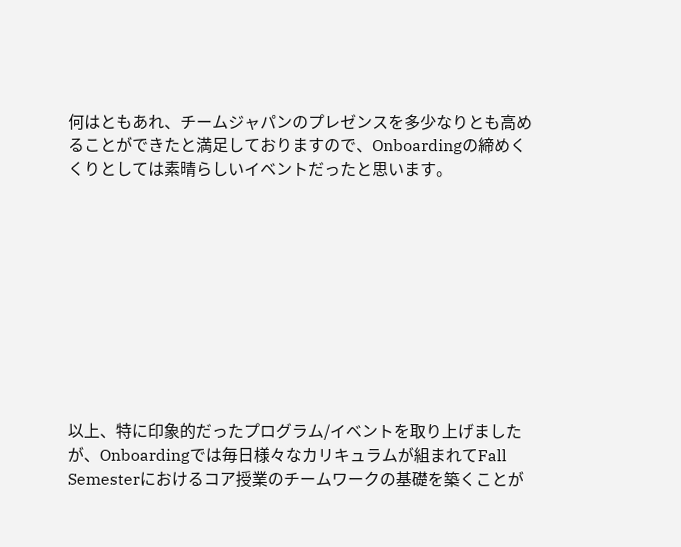何はともあれ、チームジャパンのプレゼンスを多少なりとも高めることができたと満足しておりますので、Onboardingの締めくくりとしては素晴らしいイベントだったと思います。










以上、特に印象的だったプログラム/イベントを取り上げましたが、Onboardingでは毎日様々なカリキュラムが組まれてFall Semesterにおけるコア授業のチームワークの基礎を築くことが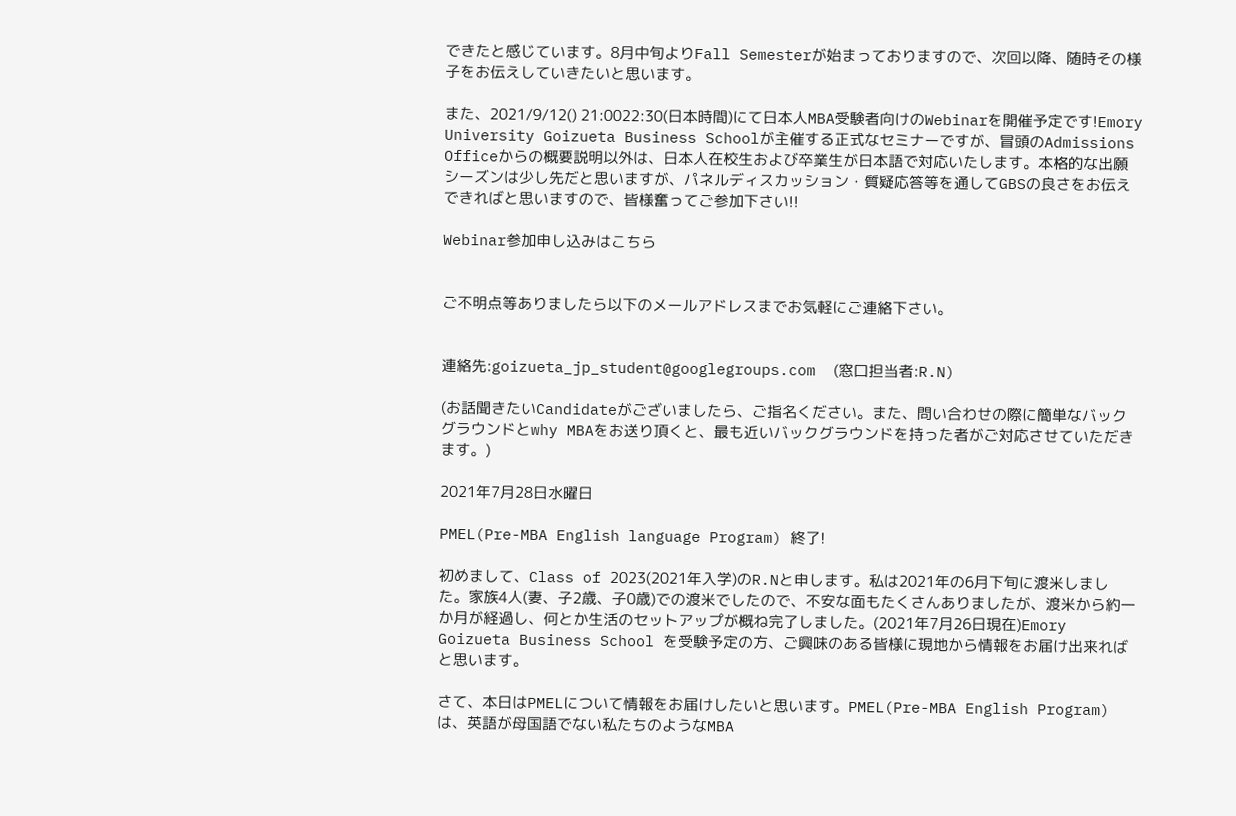できたと感じています。8月中旬よりFall Semesterが始まっておりますので、次回以降、随時その様子をお伝えしていきたいと思います。

また、2021/9/12() 21:0022:30(日本時間)にて日本人MBA受験者向けのWebinarを開催予定です!Emory University Goizueta Business Schoolが主催する正式なセミナーですが、冒頭のAdmissions Officeからの概要説明以外は、日本人在校生および卒業生が日本語で対応いたします。本格的な出願シーズンは少し先だと思いますが、パネルディスカッション・質疑応答等を通してGBSの良さをお伝えできればと思いますので、皆様奮ってご参加下さい!!

Webinar参加申し込みはこちら


ご不明点等ありましたら以下のメールアドレスまでお気軽にご連絡下さい。


連絡先:goizueta_jp_student@googlegroups.com  (窓口担当者:R.N)

(お話聞きたいCandidateがございましたら、ご指名ください。また、問い合わせの際に簡単なバックグラウンドとwhy MBAをお送り頂くと、最も近いバックグラウンドを持った者がご対応させていただきます。)

2021年7月28日水曜日

PMEL(Pre-MBA English language Program) 終了!

初めまして、Class of 2023(2021年入学)のR.Nと申します。私は2021年の6月下旬に渡米しました。家族4人(妻、子2歳、子0歳)での渡米でしたので、不安な面もたくさんありましたが、渡米から約一か月が経過し、何とか生活のセットアップが概ね完了しました。(2021年7月26日現在)Emory Goizueta Business School を受験予定の方、ご興味のある皆様に現地から情報をお届け出来ればと思います。

さて、本日はPMELについて情報をお届けしたいと思います。PMEL(Pre-MBA English Program)は、英語が母国語でない私たちのようなMBA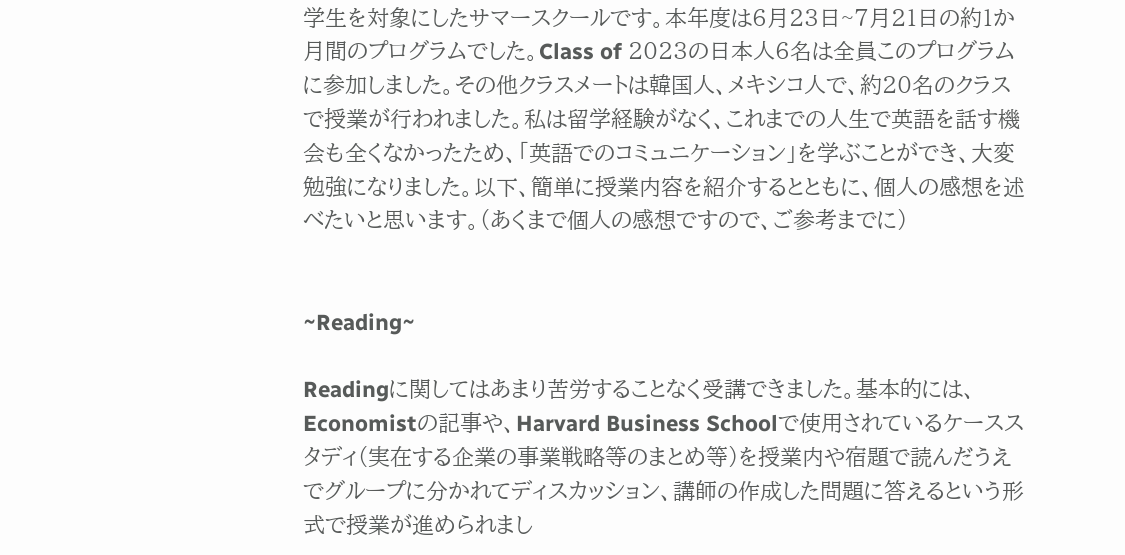学生を対象にしたサマースクールです。本年度は6月23日~7月21日の約1か月間のプログラムでした。Class of 2023の日本人6名は全員このプログラムに参加しました。その他クラスメートは韓国人、メキシコ人で、約20名のクラスで授業が行われました。私は留学経験がなく、これまでの人生で英語を話す機会も全くなかったため、「英語でのコミュニケーション」を学ぶことができ、大変勉強になりました。以下、簡単に授業内容を紹介するとともに、個人の感想を述べたいと思います。(あくまで個人の感想ですので、ご参考までに)


~Reading~

Readingに関してはあまり苦労することなく受講できました。基本的には、Economistの記事や、Harvard Business Schoolで使用されているケーススタディ(実在する企業の事業戦略等のまとめ等)を授業内や宿題で読んだうえでグループに分かれてディスカッション、講師の作成した問題に答えるという形式で授業が進められまし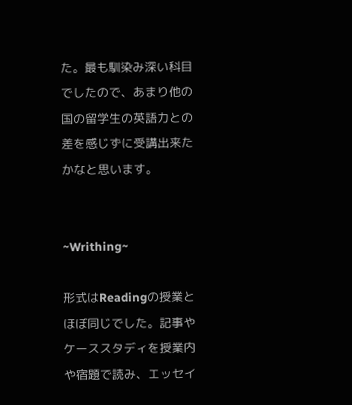た。最も馴染み深い科目でしたので、あまり他の国の留学生の英語力との差を感じずに受講出来たかなと思います。


~Writhing~

形式はReadingの授業とほぼ同じでした。記事やケーススタディを授業内や宿題で読み、エッセイ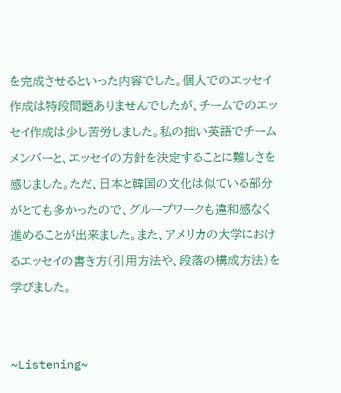を完成させるといった内容でした。個人でのエッセイ作成は特段問題ありませんでしたが、チームでのエッセイ作成は少し苦労しました。私の拙い英語でチームメンバーと、エッセイの方針を決定することに難しさを感じました。ただ、日本と韓国の文化は似ている部分がとても多かったので、グループワークも違和感なく進めることが出来ました。また、アメリカの大学におけるエッセイの書き方(引用方法や、段落の構成方法)を学びました。


~Listening~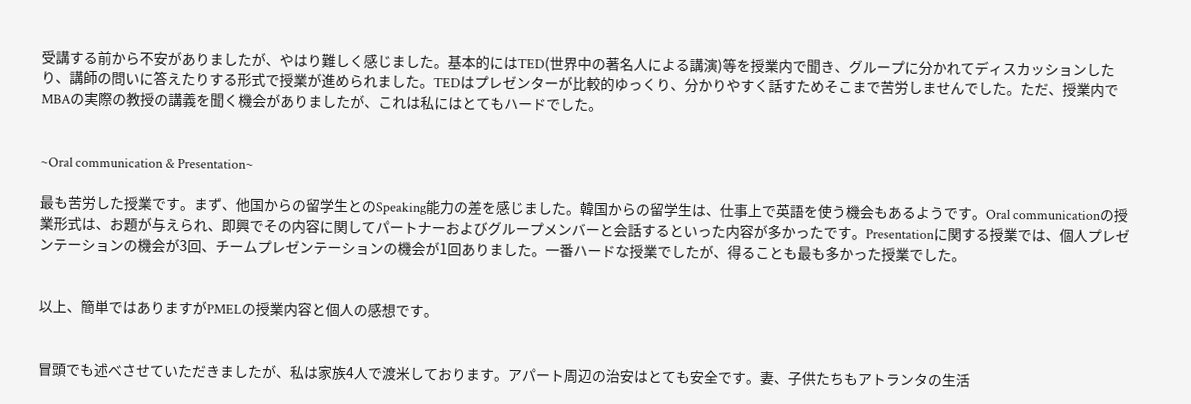受講する前から不安がありましたが、やはり難しく感じました。基本的にはTED(世界中の著名人による講演)等を授業内で聞き、グループに分かれてディスカッションしたり、講師の問いに答えたりする形式で授業が進められました。TEDはプレゼンターが比較的ゆっくり、分かりやすく話すためそこまで苦労しませんでした。ただ、授業内でMBAの実際の教授の講義を聞く機会がありましたが、これは私にはとてもハードでした。


~Oral communication & Presentation~

最も苦労した授業です。まず、他国からの留学生とのSpeaking能力の差を感じました。韓国からの留学生は、仕事上で英語を使う機会もあるようです。Oral communicationの授業形式は、お題が与えられ、即興でその内容に関してパートナーおよびグループメンバーと会話するといった内容が多かったです。Presentationに関する授業では、個人プレゼンテーションの機会が3回、チームプレゼンテーションの機会が1回ありました。一番ハードな授業でしたが、得ることも最も多かった授業でした。


以上、簡単ではありますがPMELの授業内容と個人の感想です。


冒頭でも述べさせていただきましたが、私は家族4人で渡米しております。アパート周辺の治安はとても安全です。妻、子供たちもアトランタの生活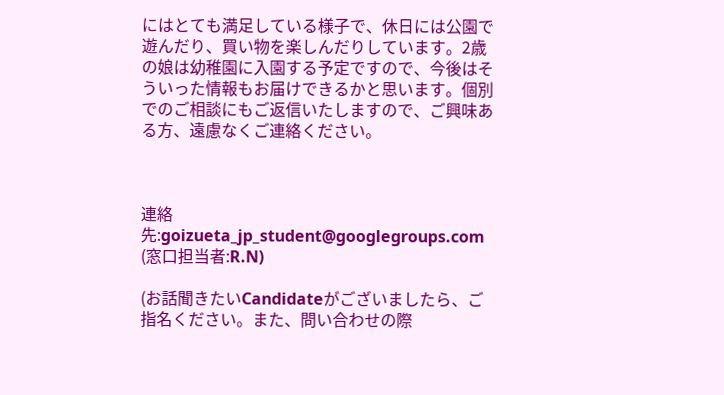にはとても満足している様子で、休日には公園で遊んだり、買い物を楽しんだりしています。2歳の娘は幼稚園に入園する予定ですので、今後はそういった情報もお届けできるかと思います。個別でのご相談にもご返信いたしますので、ご興味ある方、遠慮なくご連絡ください。



連絡先:goizueta_jp_student@googlegroups.com  (窓口担当者:R.N)

(お話聞きたいCandidateがございましたら、ご指名ください。また、問い合わせの際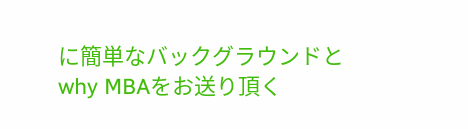に簡単なバックグラウンドとwhy MBAをお送り頂く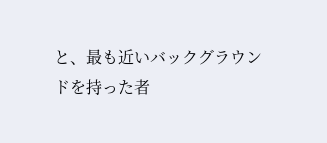と、最も近いバックグラウンドを持った者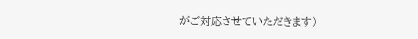がご対応させていただきます)